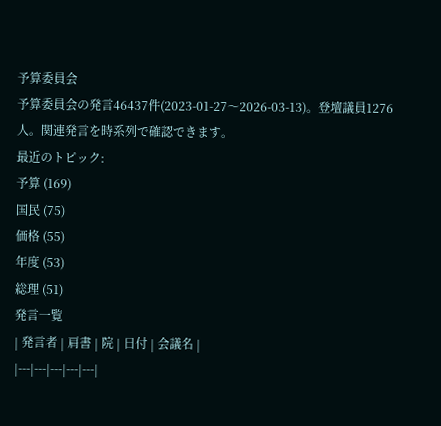予算委員会
予算委員会の発言46437件(2023-01-27〜2026-03-13)。登壇議員1276人。関連発言を時系列で確認できます。
最近のトピック:
予算 (169)
国民 (75)
価格 (55)
年度 (53)
総理 (51)
発言一覧
| 発言者 | 肩書 | 院 | 日付 | 会議名 |
|---|---|---|---|---|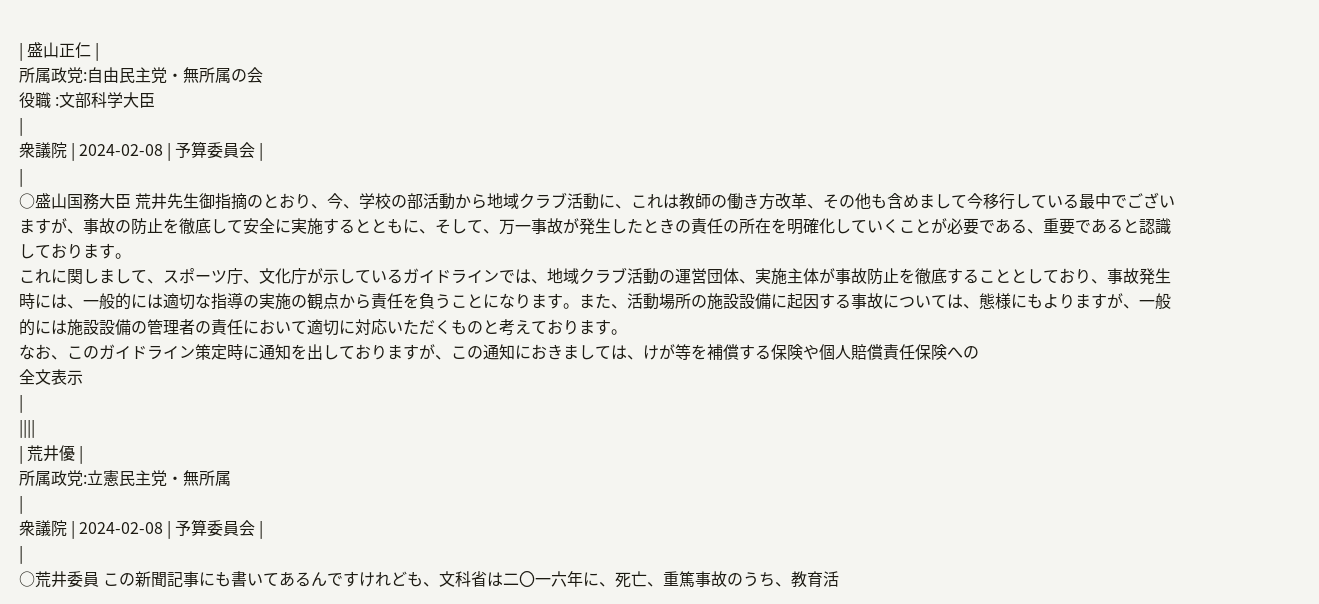| 盛山正仁 |
所属政党:自由民主党・無所属の会
役職 :文部科学大臣
|
衆議院 | 2024-02-08 | 予算委員会 |
|
○盛山国務大臣 荒井先生御指摘のとおり、今、学校の部活動から地域クラブ活動に、これは教師の働き方改革、その他も含めまして今移行している最中でございますが、事故の防止を徹底して安全に実施するとともに、そして、万一事故が発生したときの責任の所在を明確化していくことが必要である、重要であると認識しております。
これに関しまして、スポーツ庁、文化庁が示しているガイドラインでは、地域クラブ活動の運営団体、実施主体が事故防止を徹底することとしており、事故発生時には、一般的には適切な指導の実施の観点から責任を負うことになります。また、活動場所の施設設備に起因する事故については、態様にもよりますが、一般的には施設設備の管理者の責任において適切に対応いただくものと考えております。
なお、このガイドライン策定時に通知を出しておりますが、この通知におきましては、けが等を補償する保険や個人賠償責任保険への
全文表示
|
||||
| 荒井優 |
所属政党:立憲民主党・無所属
|
衆議院 | 2024-02-08 | 予算委員会 |
|
○荒井委員 この新聞記事にも書いてあるんですけれども、文科省は二〇一六年に、死亡、重篤事故のうち、教育活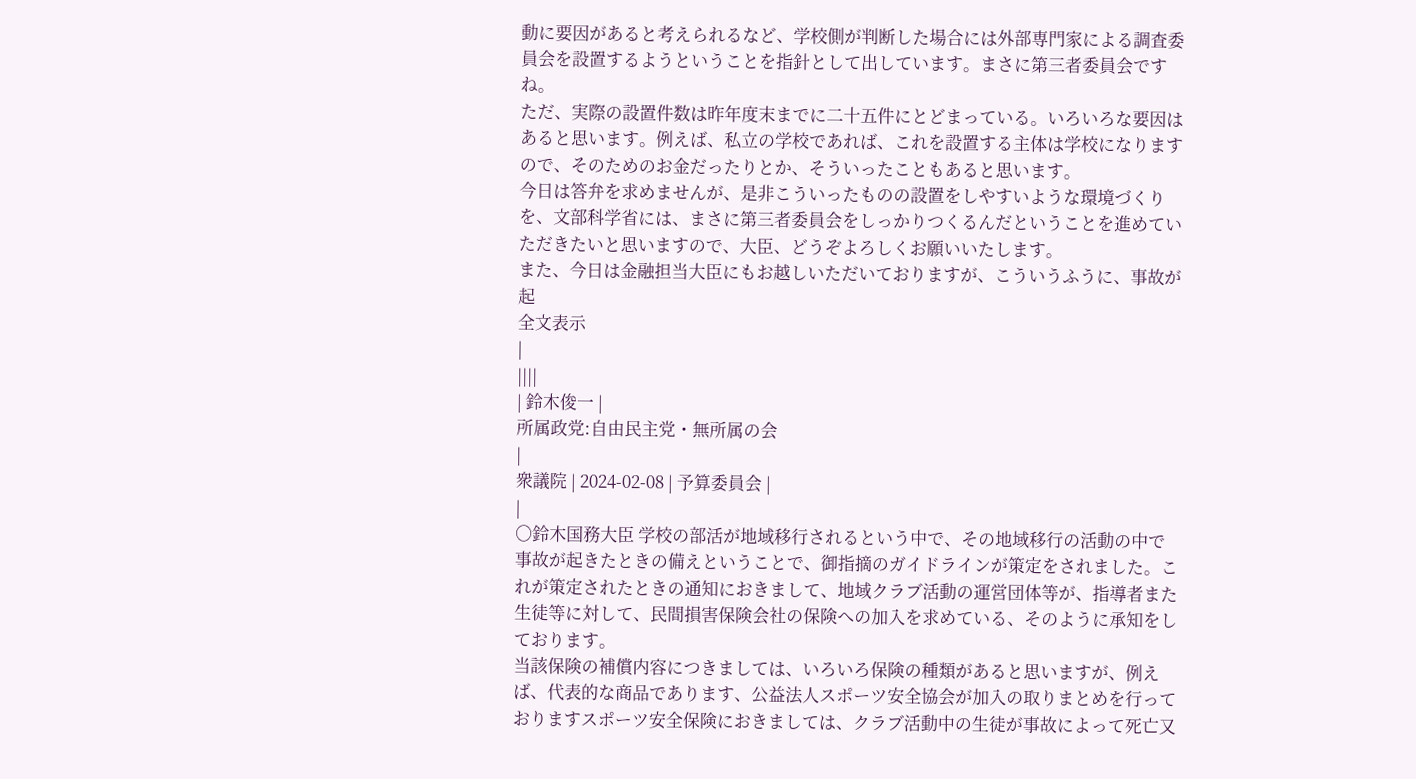動に要因があると考えられるなど、学校側が判断した場合には外部専門家による調査委員会を設置するようということを指針として出しています。まさに第三者委員会ですね。
ただ、実際の設置件数は昨年度末までに二十五件にとどまっている。いろいろな要因はあると思います。例えば、私立の学校であれば、これを設置する主体は学校になりますので、そのためのお金だったりとか、そういったこともあると思います。
今日は答弁を求めませんが、是非こういったものの設置をしやすいような環境づくりを、文部科学省には、まさに第三者委員会をしっかりつくるんだということを進めていただきたいと思いますので、大臣、どうぞよろしくお願いいたします。
また、今日は金融担当大臣にもお越しいただいておりますが、こういうふうに、事故が起
全文表示
|
||||
| 鈴木俊一 |
所属政党:自由民主党・無所属の会
|
衆議院 | 2024-02-08 | 予算委員会 |
|
○鈴木国務大臣 学校の部活が地域移行されるという中で、その地域移行の活動の中で事故が起きたときの備えということで、御指摘のガイドラインが策定をされました。これが策定されたときの通知におきまして、地域クラブ活動の運営団体等が、指導者また生徒等に対して、民間損害保険会社の保険への加入を求めている、そのように承知をしております。
当該保険の補償内容につきましては、いろいろ保険の種類があると思いますが、例えば、代表的な商品であります、公益法人スポーツ安全協会が加入の取りまとめを行っておりますスポーツ安全保険におきましては、クラブ活動中の生徒が事故によって死亡又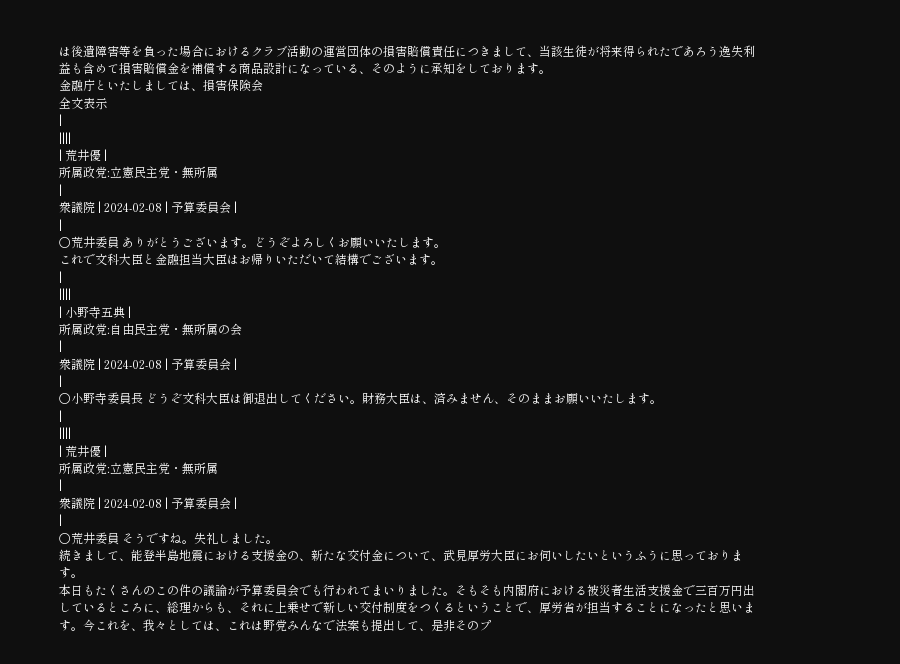は後遺障害等を負った場合におけるクラブ活動の運営団体の損害賠償責任につきまして、当該生徒が将来得られたであろう逸失利益も含めて損害賠償金を補償する商品設計になっている、そのように承知をしております。
金融庁といたしましては、損害保険会
全文表示
|
||||
| 荒井優 |
所属政党:立憲民主党・無所属
|
衆議院 | 2024-02-08 | 予算委員会 |
|
○荒井委員 ありがとうございます。どうぞよろしくお願いいたします。
これで文科大臣と金融担当大臣はお帰りいただいて結構でございます。
|
||||
| 小野寺五典 |
所属政党:自由民主党・無所属の会
|
衆議院 | 2024-02-08 | 予算委員会 |
|
○小野寺委員長 どうぞ文科大臣は御退出してください。財務大臣は、済みません、そのままお願いいたします。
|
||||
| 荒井優 |
所属政党:立憲民主党・無所属
|
衆議院 | 2024-02-08 | 予算委員会 |
|
○荒井委員 そうですね。失礼しました。
続きまして、能登半島地震における支援金の、新たな交付金について、武見厚労大臣にお伺いしたいというふうに思っております。
本日もたくさんのこの件の議論が予算委員会でも行われてまいりました。そもそも内閣府における被災者生活支援金で三百万円出しているところに、総理からも、それに上乗せで新しい交付制度をつくるということで、厚労省が担当することになったと思います。今これを、我々としては、これは野党みんなで法案も提出して、是非そのプ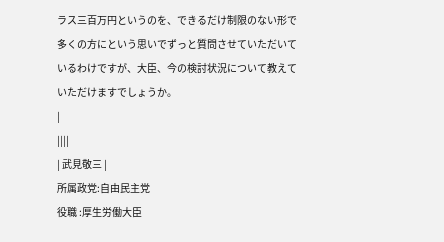ラス三百万円というのを、できるだけ制限のない形で多くの方にという思いでずっと質問させていただいているわけですが、大臣、今の検討状況について教えていただけますでしょうか。
|
||||
| 武見敬三 |
所属政党:自由民主党
役職 :厚生労働大臣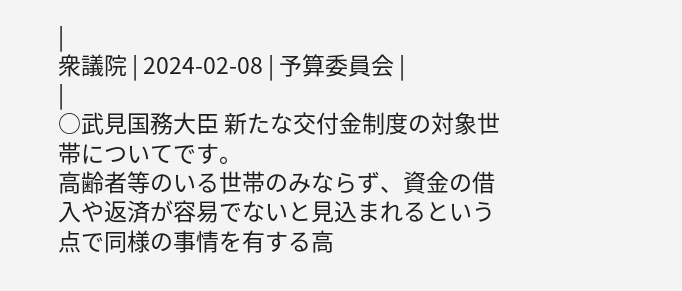|
衆議院 | 2024-02-08 | 予算委員会 |
|
○武見国務大臣 新たな交付金制度の対象世帯についてです。
高齢者等のいる世帯のみならず、資金の借入や返済が容易でないと見込まれるという点で同様の事情を有する高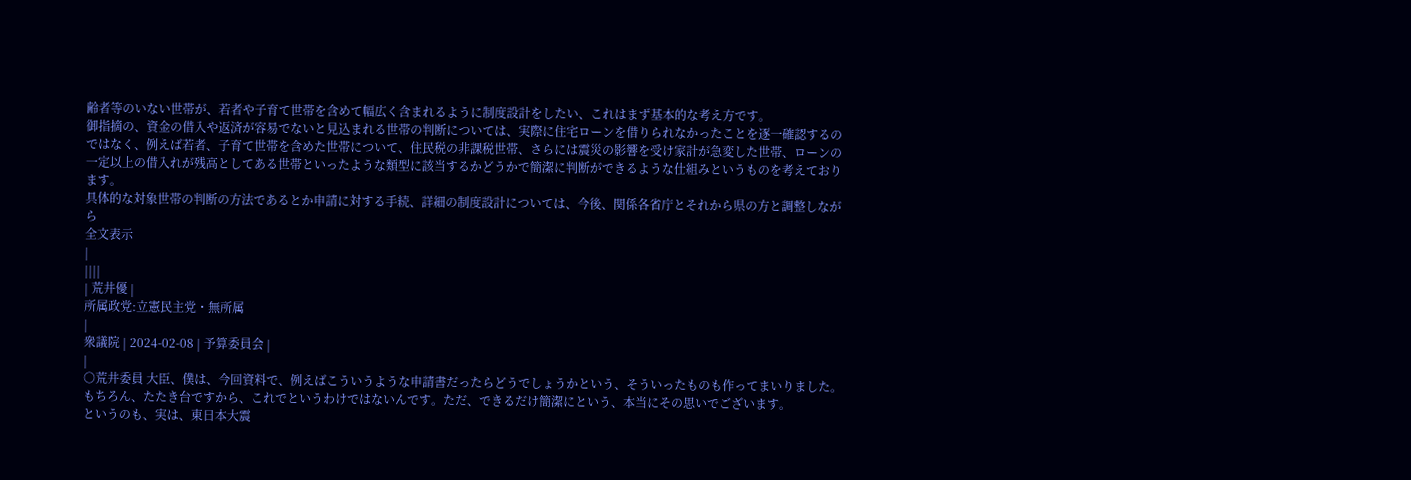齢者等のいない世帯が、若者や子育て世帯を含めて幅広く含まれるように制度設計をしたい、これはまず基本的な考え方です。
御指摘の、資金の借入や返済が容易でないと見込まれる世帯の判断については、実際に住宅ローンを借りられなかったことを逐一確認するのではなく、例えば若者、子育て世帯を含めた世帯について、住民税の非課税世帯、さらには震災の影響を受け家計が急変した世帯、ローンの一定以上の借入れが残高としてある世帯といったような類型に該当するかどうかで簡潔に判断ができるような仕組みというものを考えております。
具体的な対象世帯の判断の方法であるとか申請に対する手続、詳細の制度設計については、今後、関係各省庁とそれから県の方と調整しながら
全文表示
|
||||
| 荒井優 |
所属政党:立憲民主党・無所属
|
衆議院 | 2024-02-08 | 予算委員会 |
|
○荒井委員 大臣、僕は、今回資料で、例えばこういうような申請書だったらどうでしょうかという、そういったものも作ってまいりました。もちろん、たたき台ですから、これでというわけではないんです。ただ、できるだけ簡潔にという、本当にその思いでございます。
というのも、実は、東日本大震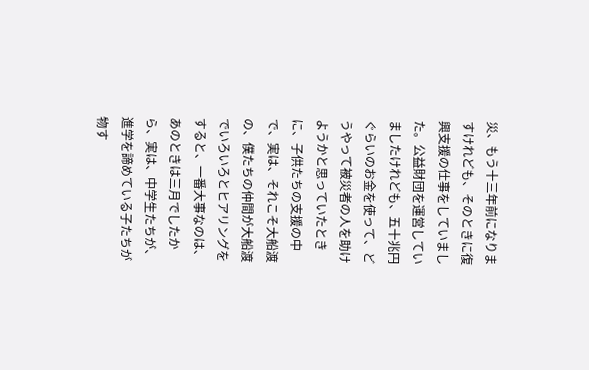災、もう十三年前になりますけれども、そのときに復興支援の仕事をしていました。公益財団を運営していましたけれども、五十兆円ぐらいのお金を使って、どうやって被災者の人を助けようかと思っていたときに、子供たちの支援の中で、実は、それこそ大船渡の、僕たちの仲間が大船渡でいろいろとヒアリングをすると、一番大事なのは、あのときは三月でしたから、実は、中学生たちが、進学を諦めている子たちが物す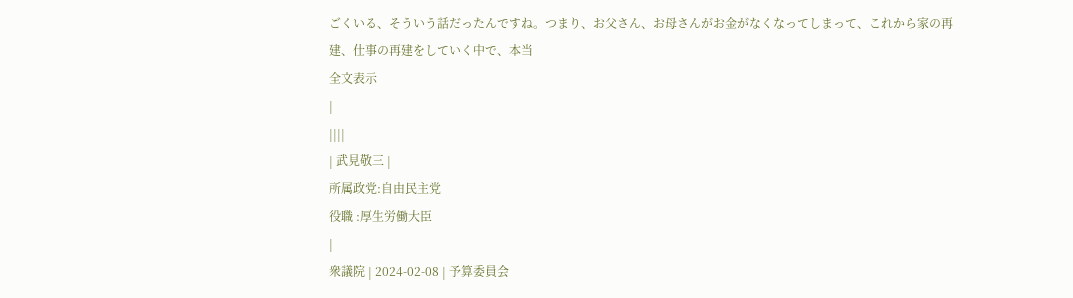ごくいる、そういう話だったんですね。つまり、お父さん、お母さんがお金がなくなってしまって、これから家の再建、仕事の再建をしていく中で、本当
全文表示
|
||||
| 武見敬三 |
所属政党:自由民主党
役職 :厚生労働大臣
|
衆議院 | 2024-02-08 | 予算委員会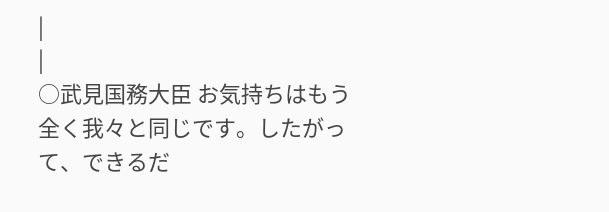|
|
○武見国務大臣 お気持ちはもう全く我々と同じです。したがって、できるだ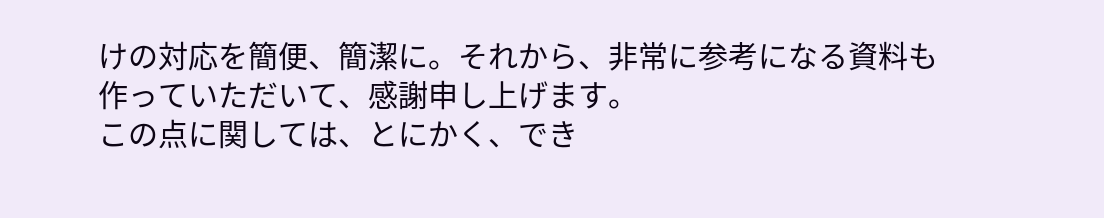けの対応を簡便、簡潔に。それから、非常に参考になる資料も作っていただいて、感謝申し上げます。
この点に関しては、とにかく、でき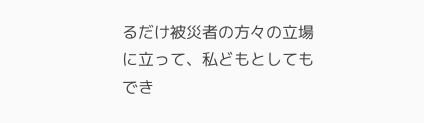るだけ被災者の方々の立場に立って、私どもとしてもでき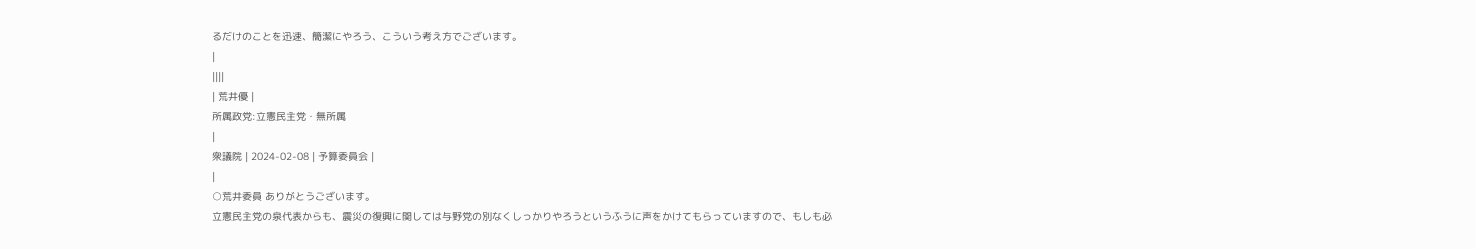るだけのことを迅速、簡潔にやろう、こういう考え方でございます。
|
||||
| 荒井優 |
所属政党:立憲民主党・無所属
|
衆議院 | 2024-02-08 | 予算委員会 |
|
○荒井委員 ありがとうございます。
立憲民主党の泉代表からも、震災の復興に関しては与野党の別なくしっかりやろうというふうに声をかけてもらっていますので、もしも必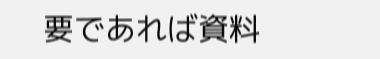要であれば資料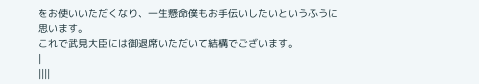をお使いいただくなり、一生懸命僕もお手伝いしたいというふうに思います。
これで武見大臣には御退席いただいて結構でございます。
|
||||